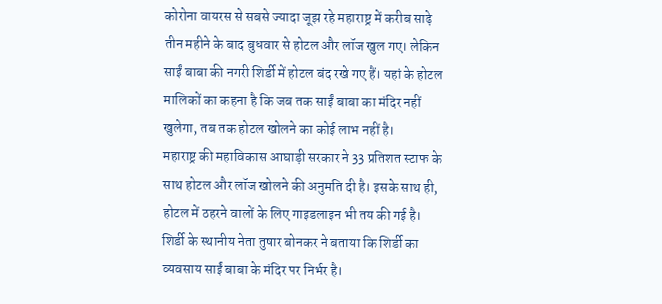कोरोना वायरस से सबसे ज्यादा जूझ रहे महाराष्ट्र में करीब साढ़े तीन महीने के बाद बुधवार से होटल और लॉज खुल गए। लेकिन साईं बाबा की नगरी शिर्डी में होटल बंद रखे गए हैं। यहां के होटल मालिकों का कहना है कि जब तक साईं बाबा का मंदिर नहीं खुलेगा, तब तक होटल खोलने का कोई लाभ नहीं है।
महाराष्ट्र की महाविकास आघाड़ी सरकार ने 33 प्रतिशत स्टाफ के साथ होटल और लॉज खोलने की अनुमति दी है। इसके साथ ही, होटल में ठहरने वालों के लिए गाइडलाइन भी तय की गई है। शिर्डी के स्थानीय नेता तुषार बोनकर ने बताया कि शिर्डी का व्यवसाय साईं बाबा के मंदिर पर निर्भर है।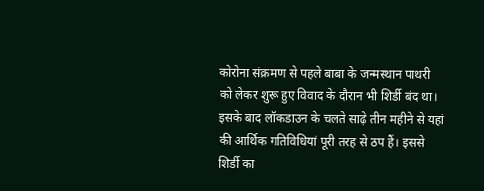कोरोना संक्रमण से पहले बाबा के जन्मस्थान पाथरी को लेकर शुरू हुए विवाद के दौरान भी शिर्डी बंद था। इसके बाद लॉकडाउन के चलते साढ़े तीन महीने से यहां की आर्थिक गतिविधियां पूरी तरह से ठप हैं। इससे शिर्डी का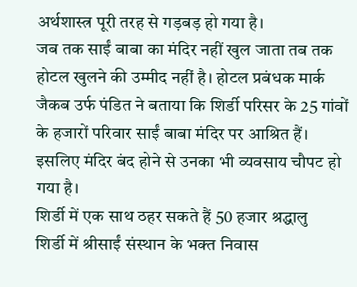अर्थशास्त्र पूरी तरह से गड़बड़ हो गया है।
जब तक साईं बाबा का मंदिर नहीं खुल जाता तब तक होटल खुलने की उम्मीद नहीं है। होटल प्रबंधक मार्क जैकब उर्फ पंडित ने बताया कि शिर्डी परिसर के 25 गांवों के हजारों परिवार साईं बाबा मंदिर पर आश्रित हैं। इसलिए मंदिर बंद होने से उनका भी व्यवसाय चौपट हो गया है।
शिर्डी में एक साथ ठहर सकते हैं 50 हजार श्रद्धालु
शिर्डी में श्रीसाईं संस्थान के भक्त निवास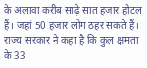के अलावा करीब साढ़े सात हजार होटल हैं। जहां 50 हजार लोग ठहर सकते हैं। राज्य सरकार ने कहा है कि कुल क्षमता के 33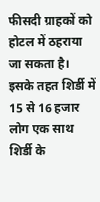फीसदी ग्राहकों को होटल में ठहराया जा सकता है। इसके तहत शिर्डी में 15 से 16 हजार लोग एक साथ शिर्डी के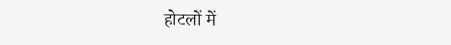होटलों में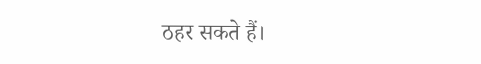ठहर सकते हैं।